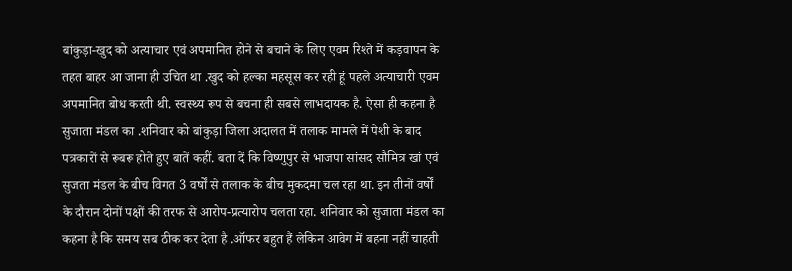बांकुड़ा-खुद को अत्याचार एवं अपमानित होने से बचाने के लिए एवम रिश्ते में कड़वापन के तहत बाहर आ जाना ही उचित था .खुद को हल्का महसूस कर रही हूं पहले अत्याचारी एवम अपमानित बोध करती थी. स्वस्थ्य रूप से बचना ही सबसे लाभदायक है. ऐसा ही कहना है सुजाता मंडल का .शनिवार को बांकुड़ा जिला अदालत में तलाक मामले में पेशी के बाद पत्रकारों से रूबरू होते हुए बातें कहीं. बता दें कि विष्णुपुर से भाजपा सांसद सौमित्र खां एवं सुजता मंडल के बीच विगत 3 वर्षों से तलाक के बीच मुकदमा चल रहा था. इन तीनों वर्षों के दौरान दोनों पक्षों की तरफ से आरोप-प्रत्यारोप चलता रहा. शनिवार को सुजाता मंडल का कहना है कि समय सब ठीक कर देता है .ऑफर बहुत हैं लेकिन आवेग में बहना नहीं चाहती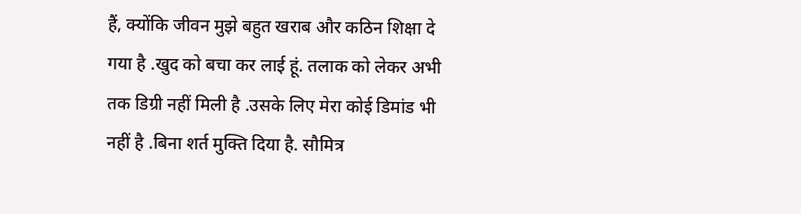हैं, क्योंकि जीवन मुझे बहुत खराब और कठिन शिक्षा दे गया है .खुद को बचा कर लाई हूं. तलाक को लेकर अभी तक डिग्री नहीं मिली है .उसके लिए मेरा कोई डिमांड भी नहीं है .बिना शर्त मुक्ति दिया है. सौमित्र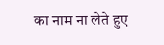का नाम ना लेते हुए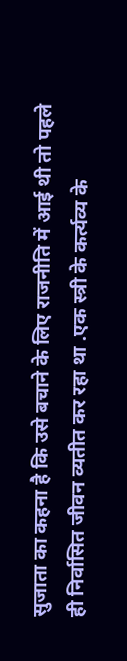सुजाता का कहना है कि उसे बचाने के लिए राजनीति में आई थी तो पहले ही निर्वासित जीवन व्यतीत कर रहा था .एक स्त्री के कर्त्यव्य के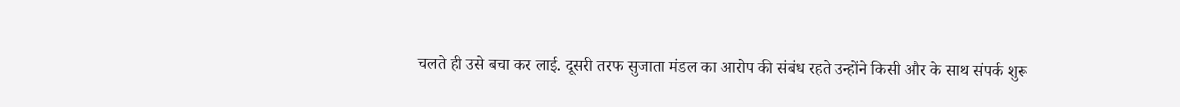चलते ही उसे बचा कर लाई. दूसरी तरफ सुजाता मंडल का आरोप की संबंध रहते उन्होंने किसी और के साथ संपर्क शुरू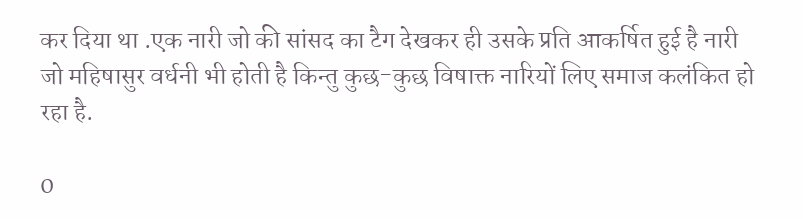कर दिया था .एक नारी जो की सांसद का टैग देखकर ही उसके प्रति आकर्षित हुई है नारी जो महिषासुर वर्धनी भी होती है किन्तु कुछ-कुछ विषाक्त नारियों लिए समाज कलंकित हो रहा है.

0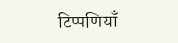टिप्पणियाँ